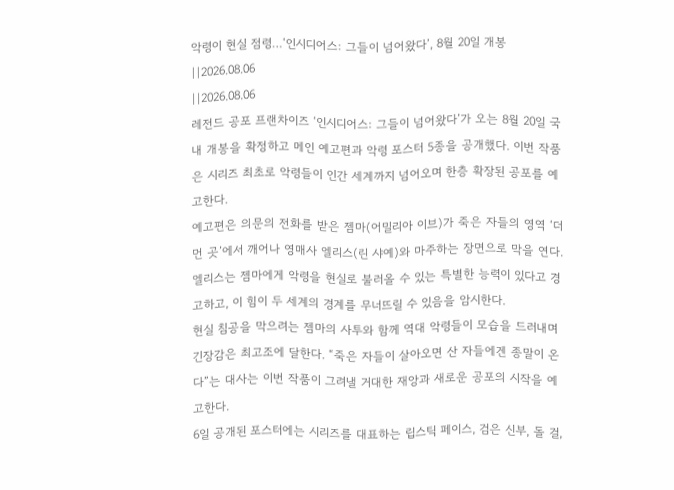악령이 현실 점령…‘인시디어스: 그들이 넘어왔다’, 8월 20일 개봉
||2026.08.06
||2026.08.06
레전드 공포 프랜차이즈 ‘인시디어스: 그들이 넘어왔다’가 오는 8월 20일 국내 개봉을 확정하고 메인 예고편과 악령 포스터 5종을 공개했다. 이번 작품은 시리즈 최초로 악령들이 인간 세계까지 넘어오며 한층 확장된 공포를 예고한다.
예고편은 의문의 전화를 받은 젬마(어밀리아 이브)가 죽은 자들의 영역 ‘더 먼 곳’에서 깨어나 영매사 엘리스(린 샤예)와 마주하는 장면으로 막을 연다. 엘리스는 젬마에게 악령을 현실로 불러올 수 있는 특별한 능력이 있다고 경고하고, 이 힘이 두 세계의 경계를 무너뜨릴 수 있음을 암시한다.
현실 침공을 막으려는 젬마의 사투와 함께 역대 악령들이 모습을 드러내며 긴장감은 최고조에 달한다. “죽은 자들이 살아오면 산 자들에겐 종말이 온다”는 대사는 이번 작품이 그려낼 거대한 재앙과 새로운 공포의 시작을 예고한다.
6일 공개된 포스터에는 시리즈를 대표하는 립스틱 페이스, 검은 신부, 돌 걸,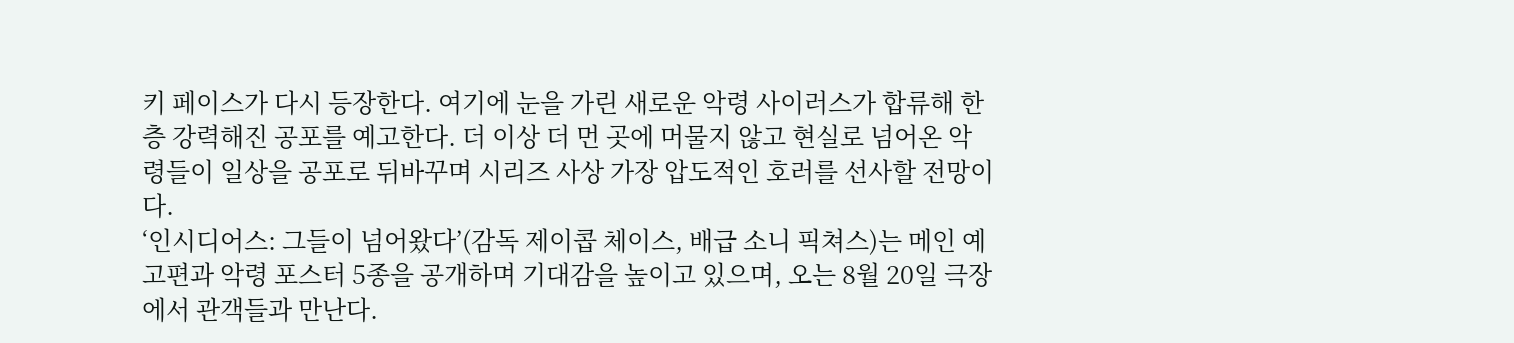키 페이스가 다시 등장한다. 여기에 눈을 가린 새로운 악령 사이러스가 합류해 한층 강력해진 공포를 예고한다. 더 이상 더 먼 곳에 머물지 않고 현실로 넘어온 악령들이 일상을 공포로 뒤바꾸며 시리즈 사상 가장 압도적인 호러를 선사할 전망이다.
‘인시디어스: 그들이 넘어왔다’(감독 제이콥 체이스, 배급 소니 픽쳐스)는 메인 예고편과 악령 포스터 5종을 공개하며 기대감을 높이고 있으며, 오는 8월 20일 극장에서 관객들과 만난다.